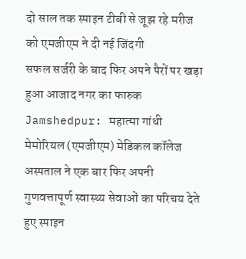दो साल तक स्पाइन टीबी से जूझ रहे मरीज को एमजीएम ने दी नई जिंदगी
सफल सर्जरी के बाद फिर अपने पैरों पर खड़ा हुआ आजाद नगर का फारुक
Jamshedpur: महात्मा गांधी मेमोरियल (एमजीएम) मेडिकल कॉलेज अस्पताल ने एक बार फिर अपनी गुणवत्तापूर्ण स्वास्थ्य सेवाओं का परिचय देते हुए स्पाइन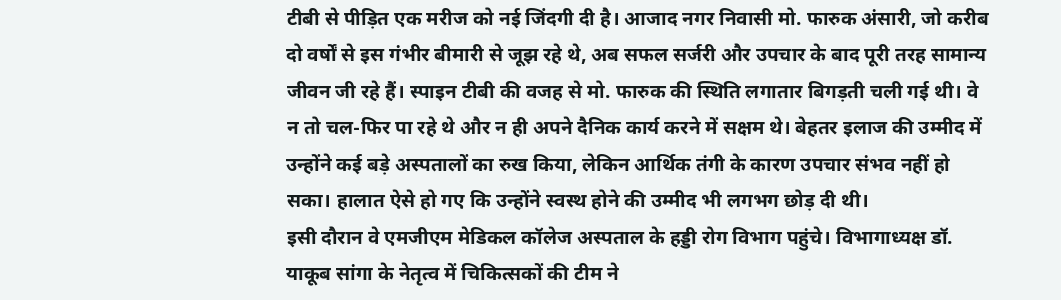टीबी से पीड़ित एक मरीज को नई जिंदगी दी है। आजाद नगर निवासी मो. फारुक अंसारी, जो करीब दो वर्षों से इस गंभीर बीमारी से जूझ रहे थे, अब सफल सर्जरी और उपचार के बाद पूरी तरह सामान्य जीवन जी रहे हैं। स्पाइन टीबी की वजह से मो. फारुक की स्थिति लगातार बिगड़ती चली गई थी। वे न तो चल-फिर पा रहे थे और न ही अपने दैनिक कार्य करने में सक्षम थे। बेहतर इलाज की उम्मीद में उन्होंने कई बड़े अस्पतालों का रुख किया, लेकिन आर्थिक तंगी के कारण उपचार संभव नहीं हो सका। हालात ऐसे हो गए कि उन्होंने स्वस्थ होने की उम्मीद भी लगभग छोड़ दी थी।
इसी दौरान वे एमजीएम मेडिकल कॉलेज अस्पताल के हड्डी रोग विभाग पहुंचे। विभागाध्यक्ष डॉ. याकूब सांगा के नेतृत्व में चिकित्सकों की टीम ने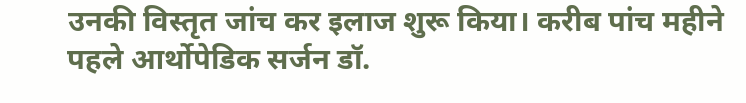उनकी विस्तृत जांच कर इलाज शुरू किया। करीब पांच महीने पहले आर्थोपेडिक सर्जन डॉ.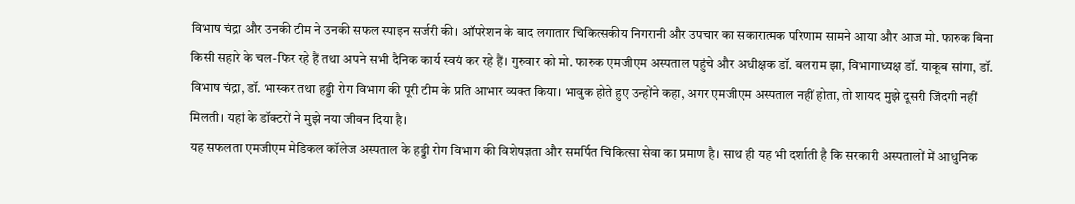विभाष चंद्रा और उनकी टीम ने उनकी सफल स्पाइन सर्जरी की। ऑपरेशन के बाद लगातार चिकित्सकीय निगरानी और उपचार का सकारात्मक परिणाम सामने आया और आज मो. फारुक बिना किसी सहारे के चल-फिर रहे हैं तथा अपने सभी दैनिक कार्य स्वयं कर रहे हैं। गुरुवार को मो. फारुक एमजीएम अस्पताल पहुंचे और अधीक्षक डॉ. बलराम झा, विभागाध्यक्ष डॉ. याकूब सांगा, डॉ. विभाष चंद्रा, डॉ. भास्कर तथा हड्डी रोग विभाग की पूरी टीम के प्रति आभार व्यक्त किया। भावुक होते हुए उन्होंने कहा, अगर एमजीएम अस्पताल नहीं होता, तो शायद मुझे दूसरी जिंदगी नहीं मिलती। यहां के डॉक्टरों ने मुझे नया जीवन दिया है।
यह सफलता एमजीएम मेडिकल कॉलेज अस्पताल के हड्डी रोग विभाग की विशेषज्ञता और समर्पित चिकित्सा सेवा का प्रमाण है। साथ ही यह भी दर्शाती है कि सरकारी अस्पतालों में आधुनिक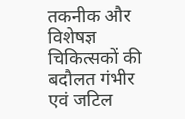तकनीक और विशेषज्ञ चिकित्सकों की बदौलत गंभीर एवं जटिल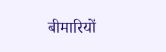बीमारियों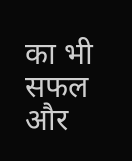का भी सफल और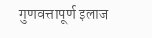गुणवत्तापूर्ण इलाज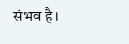संभव है।